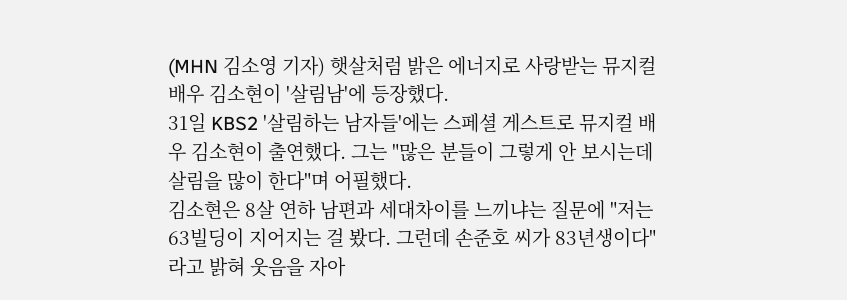(MHN 김소영 기자) 햇살처럼 밝은 에너지로 사랑받는 뮤지컬 배우 김소현이 '살림남'에 등장했다.
31일 KBS2 '살림하는 남자들'에는 스페셜 게스트로 뮤지컬 배우 김소현이 출연했다. 그는 "많은 분들이 그렇게 안 보시는데 살림을 많이 한다"며 어필했다.
김소현은 8살 연하 남편과 세대차이를 느끼냐는 질문에 "저는 63빌딩이 지어지는 걸 봤다. 그런데 손준호 씨가 83년생이다"라고 밝혀 웃음을 자아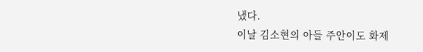냈다.
이날 김소현의 아들 주안이도 화제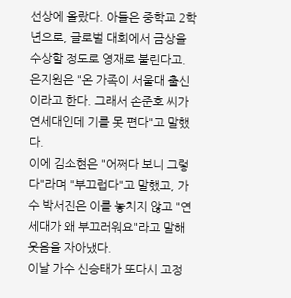선상에 올랐다. 아들은 중학교 2학년으로, 글로벌 대회에서 금상을 수상할 정도로 영재로 불린다고.
은지원은 "온 가족이 서울대 출신이라고 한다. 그래서 손준호 씨가 연세대인데 기를 못 편다"고 말했다.
이에 김소현은 "어쩌다 보니 그렇다"라며 "부끄럽다"고 말했고, 가수 박서진은 이를 놓치지 않고 "연세대가 왜 부끄러워요"라고 말해 웃음을 자아냈다.
이날 가수 신승태가 또다시 고정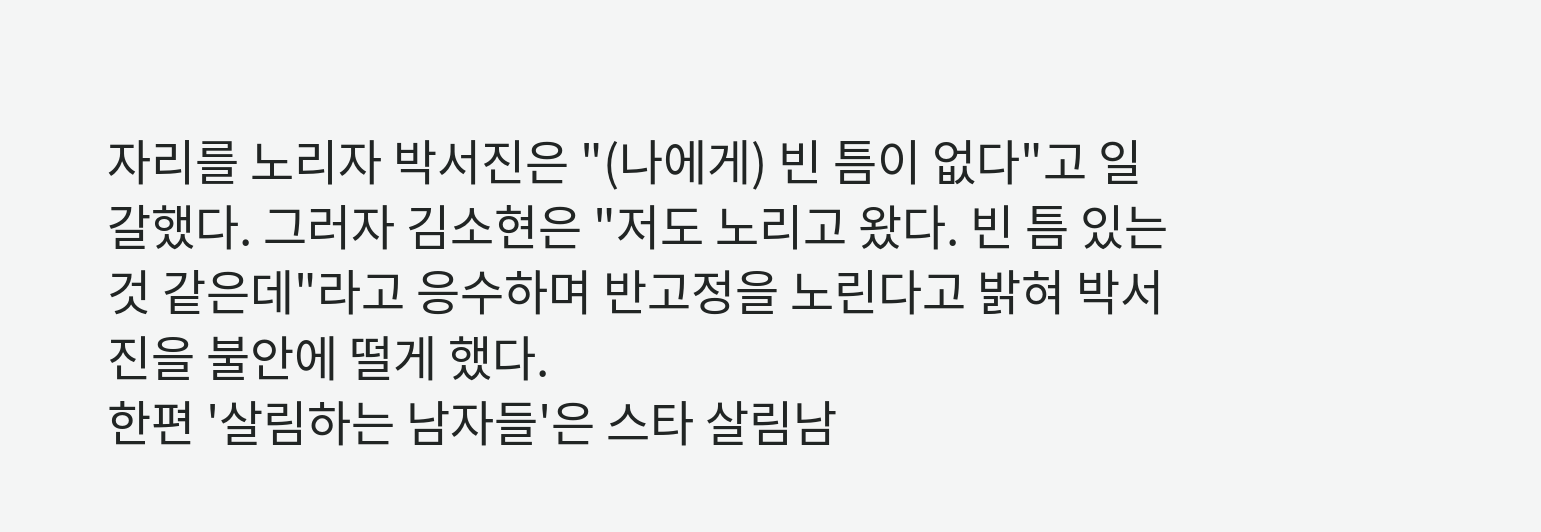자리를 노리자 박서진은 "(나에게) 빈 틈이 없다"고 일갈했다. 그러자 김소현은 "저도 노리고 왔다. 빈 틈 있는 것 같은데"라고 응수하며 반고정을 노린다고 밝혀 박서진을 불안에 떨게 했다.
한편 '살림하는 남자들'은 스타 살림남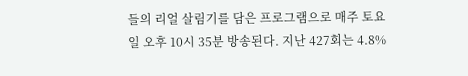들의 리얼 살림기를 담은 프로그램으로 매주 토요일 오후 10시 35분 방송된다. 지난 427회는 4.8%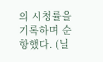의 시청률을 기록하며 순항했다. (닐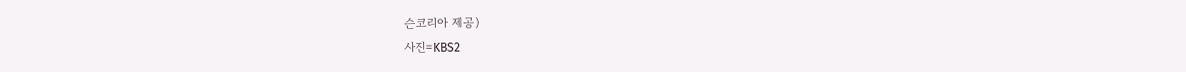슨코리아 제공)
사진=KBS2